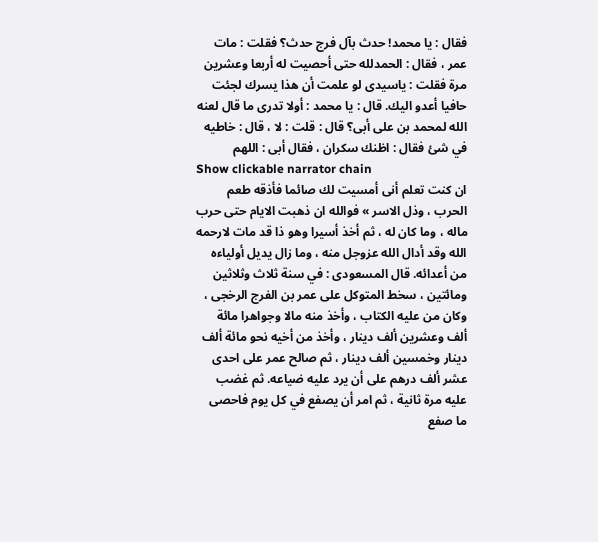فقال : يا محمد! حدث بآل فرج حدث؟ فقلت : مات عمر ، فقال : الحمدلله حتى أحصيت له أربعا وعشرين مرة فقلت : ياسيدى لو علمت أن هذا يسرك لجئت حافيا أعدو اليك. قال : يا محمد : أولا تدرى ما قال لعنه الله لمحمد بن على أبى؟ قال : قلت : لا ، قال : خاطيه في شئ فقال : اظنك سكران ، فقال أبى : اللهم
Show clickable narrator chain
ان كنت تعلم أنى أمسيت لك صائما فأذقه طعم الحرب ، وذل الاسر » فوالله ان ذهبت الايام حتى حرب ماله ، وما كان له ، ثم أخذ أسيرا وهو ذا قد مات لارحمه الله وقد أدال الله عزوجل منه ، وما زال يديل أولياءه من أعدائه. قال المسعودى : في سنة ثلاث وثلاثين ومائتين ، سخط المتوكل على عمر بن الفرج الرخجى ، وكان من عليه الكتاب ، وأخذ منه مالا وجواهرا مائة ألف وعشرين ألف دينار ، وأخذ من أخيه نحو مائة ألف دينار وخمسين ألف دينار ، ثم صالح عمر على احدى عشر ألف درهم على أن يرد عليه ضياعه. ثم غضب عليه مرة ثانية ، ثم امر أن يصفع في كل يوم فاحصى ما صفع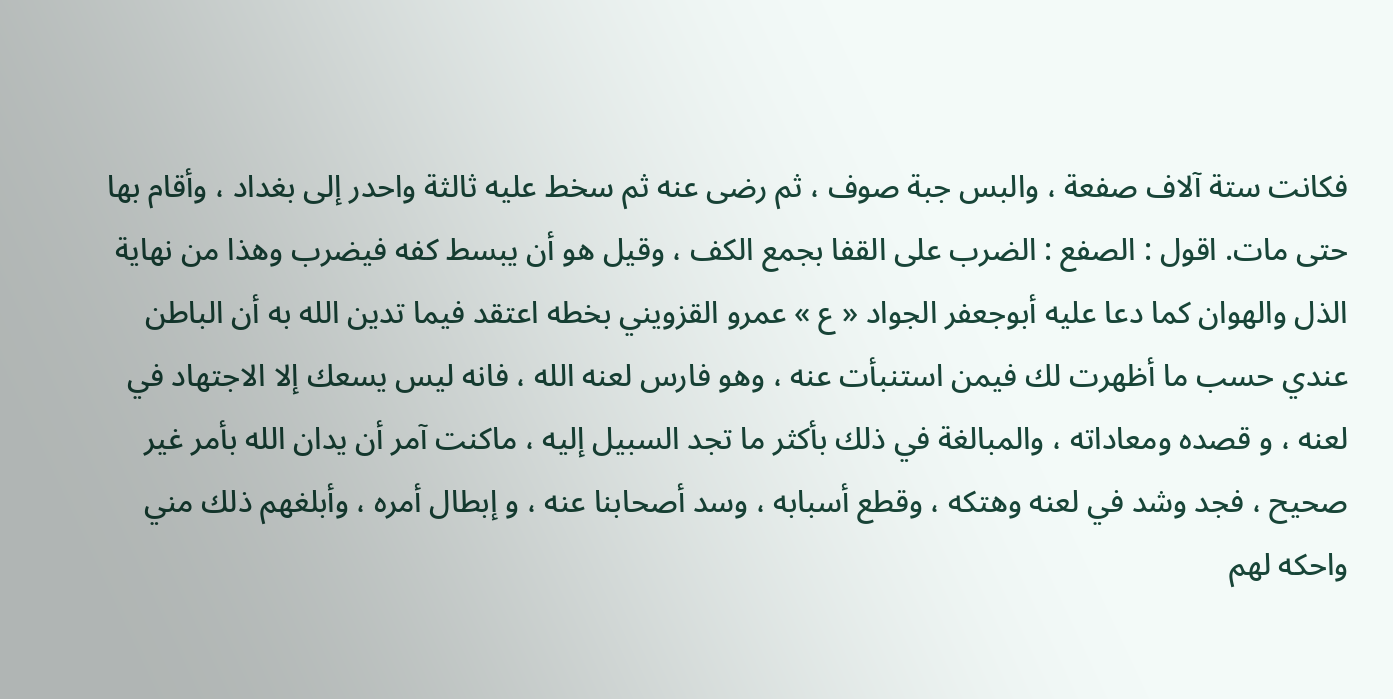فكانت ستة آلاف صفعة ، والبس جبة صوف ، ثم رضى عنه ثم سخط عليه ثالثة واحدر إلى بغداد ، وأقام بها حتى مات. اقول : الصفع : الضرب على القفا بجمع الكف ، وقيل هو أن يبسط كفه فيضرب وهذا من نهاية الذل والهوان كما دعا عليه أبوجعفر الجواد « ع » عمرو القزويني بخطه اعتقد فيما تدين الله به أن الباطن عندي حسب ما أظهرت لك فيمن استنبأت عنه ، وهو فارس لعنه الله ، فانه ليس يسعك إلا الاجتهاد في لعنه ، و قصده ومعاداته ، والمبالغة في ذلك بأكثر ما تجد السبيل إليه ، ماكنت آمر أن يدان الله بأمر غير صحيح ، فجد وشد في لعنه وهتكه ، وقطع أسبابه ، وسد أصحابنا عنه ، و إبطال أمره ، وأبلغهم ذلك مني واحكه لهم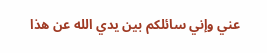عني وإني سائلكم بين يدي الله عن هذا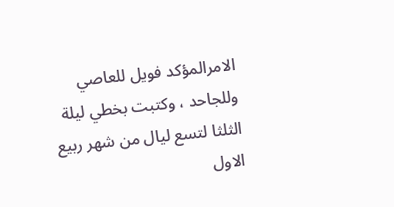الامرالمؤكد فويل للعاصي وللجاحد ، وكتبت بخطي ليلة الثلثا لتسع ليال من شهر ربيع الاول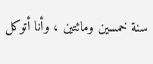سنة خمسين ومائتين ، وأنا أتوكل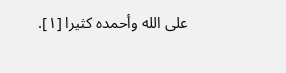على الله وأحمده كثيرا [١].